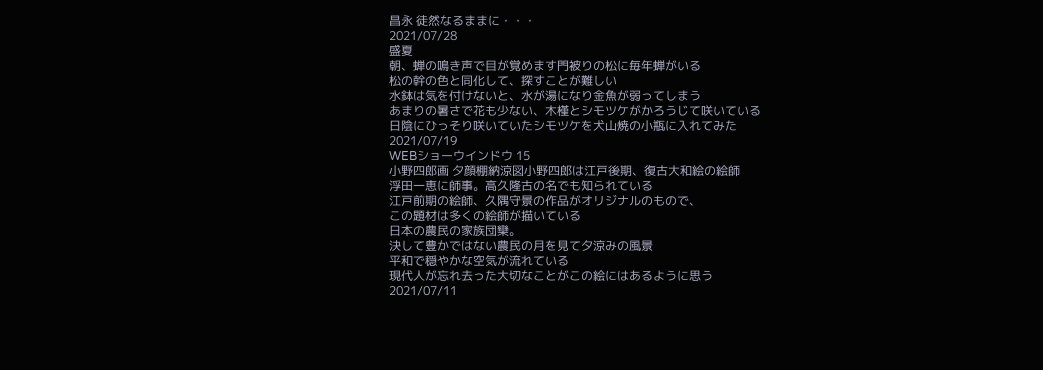昌永 徒然なるままに・・・
2021/07/28
盛夏
朝、蝉の鳴き声で目が覚めます門被りの松に毎年蝉がいる
松の幹の色と同化して、探すことが難しい
水鉢は気を付けないと、水が湯になり金魚が弱ってしまう
あまりの暑さで花も少ない、木槿とシモツケがかろうじて咲いている
日陰にひっそり咲いていたシモツケを犬山焼の小瓶に入れてみた
2021/07/19
WEBショーウインドウ 15
小野四郎画 夕顔棚納涼図小野四郎は江戸後期、復古大和絵の絵師
浮田一恵に師事。高久隆古の名でも知られている
江戸前期の絵師、久隅守景の作品がオリジナルのもので、
この題材は多くの絵師が描いている
日本の農民の家族団欒。
決して豊かではない農民の月を見て夕涼みの風景
平和で穏やかな空気が流れている
現代人が忘れ去った大切なことがこの絵にはあるように思う
2021/07/11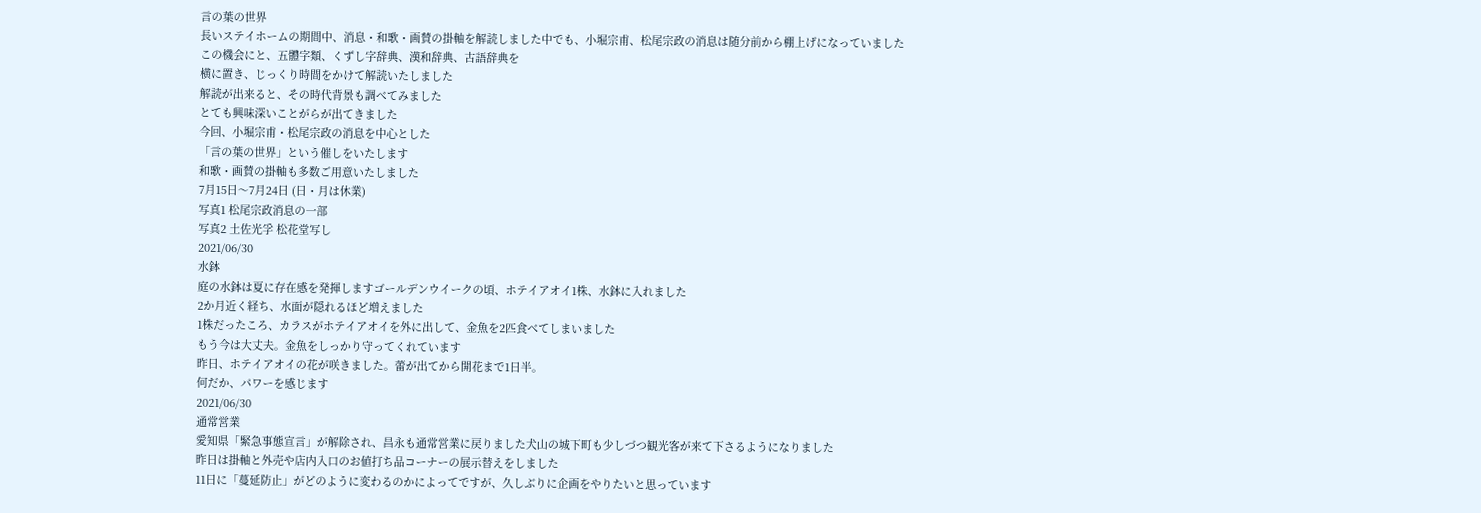言の葉の世界
長いステイホームの期間中、消息・和歌・画賛の掛軸を解読しました中でも、小堀宗甫、松尾宗政の消息は随分前から棚上げになっていました
この機会にと、五體字類、くずし字辞典、漢和辞典、古語辞典を
横に置き、じっくり時間をかけて解読いたしました
解読が出来ると、その時代背景も調べてみました
とても興味深いことがらが出てきました
今回、小堀宗甫・松尾宗政の消息を中心とした
「言の葉の世界」という催しをいたします
和歌・画賛の掛軸も多数ご用意いたしました
7月15日〜7月24日 (日・月は休業)
写真1 松尾宗政消息の一部
写真2 土佐光孚 松花堂写し
2021/06/30
水鉢
庭の水鉢は夏に存在感を発揮しますゴールデンウイークの頃、ホテイアオイ1株、水鉢に入れました
2か月近く経ち、水面が隠れるほど増えました
1株だったころ、カラスがホテイアオイを外に出して、金魚を2匹食べてしまいました
もう今は大丈夫。金魚をしっかり守ってくれています
昨日、ホテイアオイの花が咲きました。蕾が出てから開花まで1日半。
何だか、パワーを感じます
2021/06/30
通常営業
愛知県「緊急事態宣言」が解除され、昌永も通常営業に戻りました犬山の城下町も少しづつ観光客が来て下さるようになりました
昨日は掛軸と外売や店内入口のお値打ち品コーナーの展示替えをしました
11日に「蔓延防止」がどのように変わるのかによってですが、久しぶりに企画をやりたいと思っています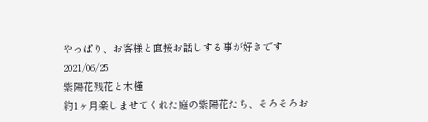やっぱり、お客様と直接お話しする事が好きです
2021/06/25
紫陽花残花と木槿
約1ヶ月楽しませてくれた庭の紫陽花たち、そろそろお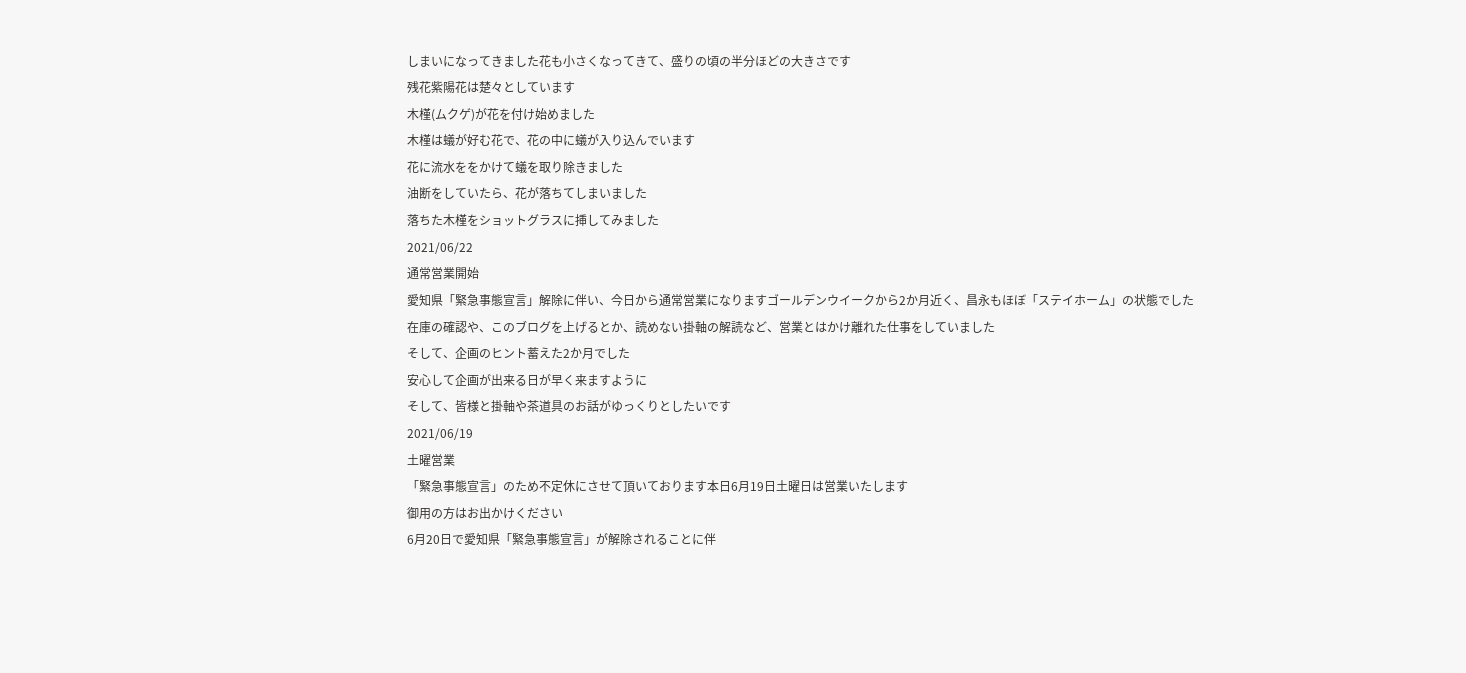しまいになってきました花も小さくなってきて、盛りの頃の半分ほどの大きさです
残花紫陽花は楚々としています
木槿(ムクゲ)が花を付け始めました
木槿は蟻が好む花で、花の中に蟻が入り込んでいます
花に流水ををかけて蟻を取り除きました
油断をしていたら、花が落ちてしまいました
落ちた木槿をショットグラスに挿してみました
2021/06/22
通常営業開始
愛知県「緊急事態宣言」解除に伴い、今日から通常営業になりますゴールデンウイークから2か月近く、昌永もほぼ「ステイホーム」の状態でした
在庫の確認や、このブログを上げるとか、読めない掛軸の解読など、営業とはかけ離れた仕事をしていました
そして、企画のヒント蓄えた2か月でした
安心して企画が出来る日が早く来ますように
そして、皆様と掛軸や茶道具のお話がゆっくりとしたいです
2021/06/19
土曜営業
「緊急事態宣言」のため不定休にさせて頂いております本日6月19日土曜日は営業いたします
御用の方はお出かけください
6月20日で愛知県「緊急事態宣言」が解除されることに伴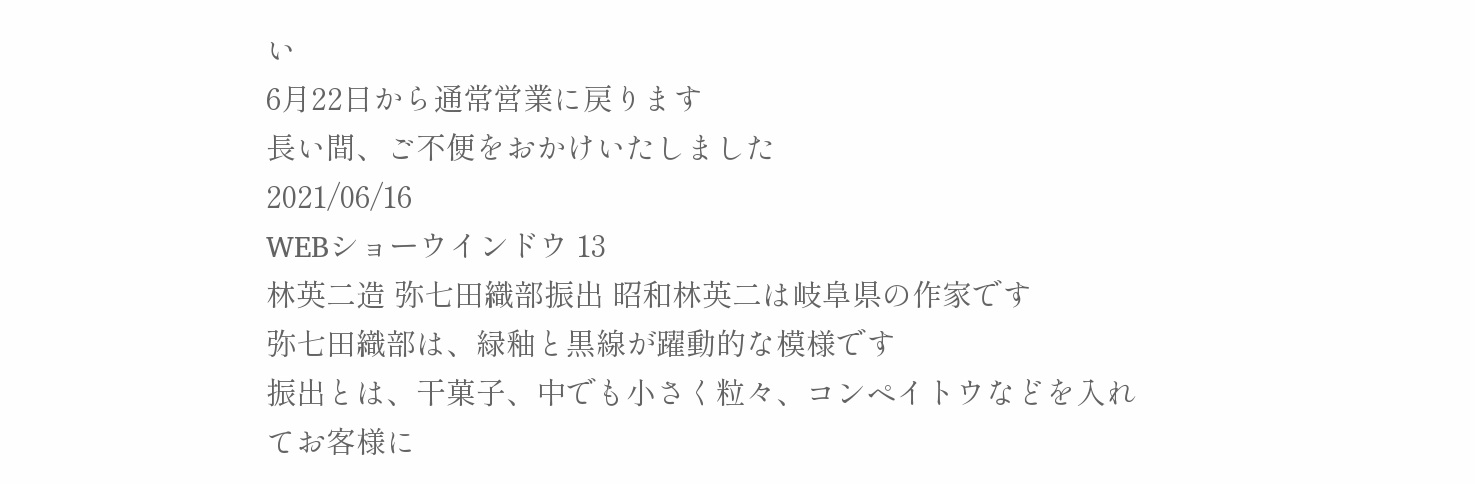い
6月22日から通常営業に戻ります
長い間、ご不便をおかけいたしました
2021/06/16
WEBショーウインドウ 13
林英二造 弥七田織部振出 昭和林英二は岐阜県の作家です
弥七田織部は、緑釉と黒線が躍動的な模様です
振出とは、干菓子、中でも小さく粒々、コンペイトウなどを入れてお客様に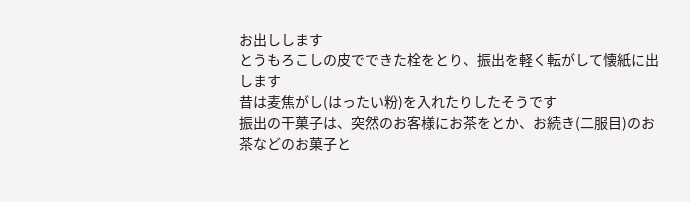お出しします
とうもろこしの皮でできた栓をとり、振出を軽く転がして懐紙に出します
昔は麦焦がし(はったい粉)を入れたりしたそうです
振出の干菓子は、突然のお客様にお茶をとか、お続き(二服目)のお茶などのお菓子と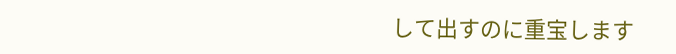して出すのに重宝します